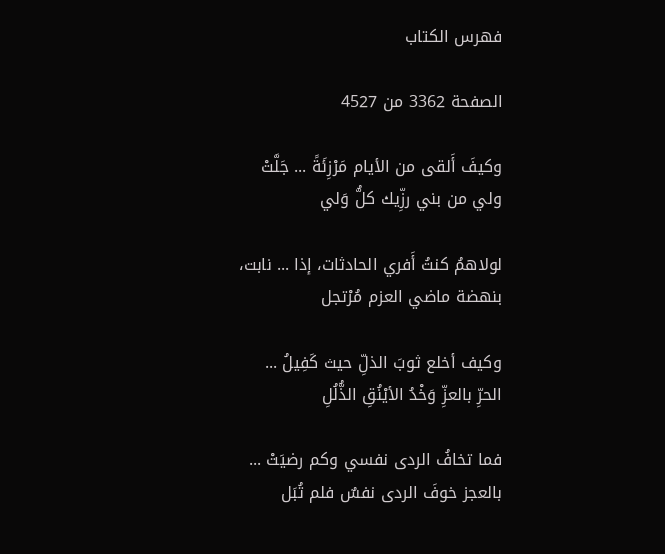فهرس الكتاب

الصفحة 3362 من 4527

وكيفَ أَلقى من الأيام مَرْزِئَةً ... جَلَّتْ ولي من بني رزِّيك كلُّ وَلي

لولاهمُ كنتُ أَفري الحادثات، إذا ... نابت، بنهضة ماضي العزم مُرْتجل

وكيف أخلع ثوبَ الذلِّ حيث كَفِيلُ ... الحرِّ بالعزِّ وَخْدُ الأيْنُقِ الذُّلُلِ

فما تخافُ الردى نفسي وكم رضيَتْ ... بالعجز خوفَ الردى نفسٌ فلم تُبَل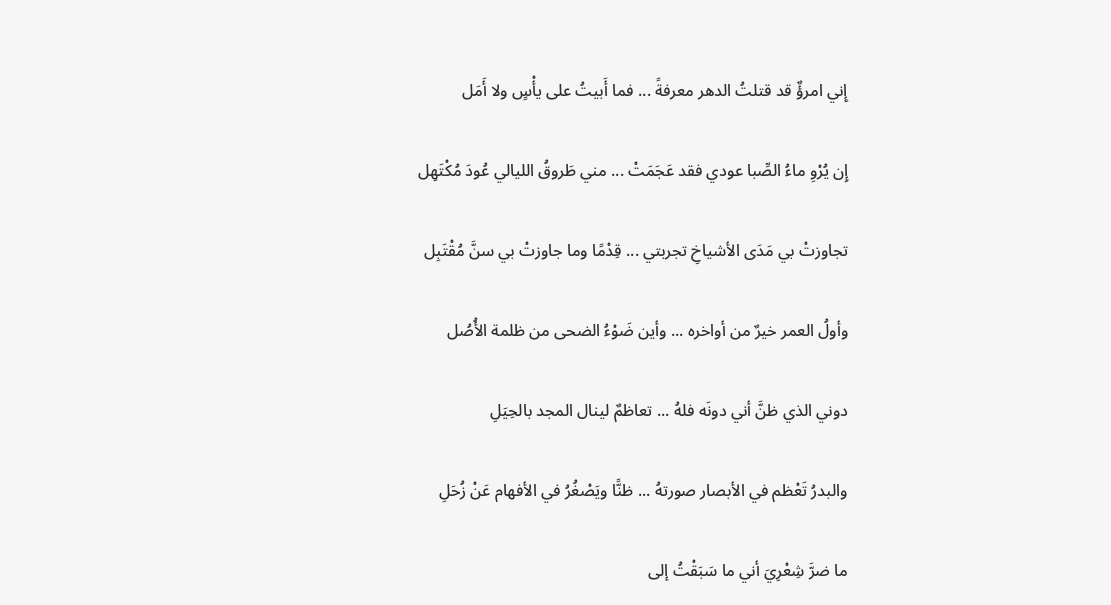إِني امرؤٌ قد قتلتُ الدهر معرفةً ... فما أَبيتُ على يأْسٍ ولا أَمَل

إِن يُرْوِ ماءُ الصِّبا عودي فقد عَجَمَتْ ... مني طَروقُ الليالي عُودَ مُكْتَهِل

تجاوزتْ بي مَدَى الأشياخِ تجربتي ... قِدْمًا وما جاوزتْ بي سنَّ مُقْتَبِل

وأولُ العمر خيرٌ من أواخره ... وأين ضَوْءُ الضحى من ظلمة الأُصُل

دوني الذي ظنَّ أني دونَه فلهُ ... تعاظمٌ لينال المجد بالحِيَلِ

والبدرُ تَعْظم في الأبصار صورتهُ ... ظنًّا ويَصْغُرُ في الأفهام عَنْ زُحَلِ

ما ضرَّ شِعْرِيَ أني ما سَبَقْتُ إلى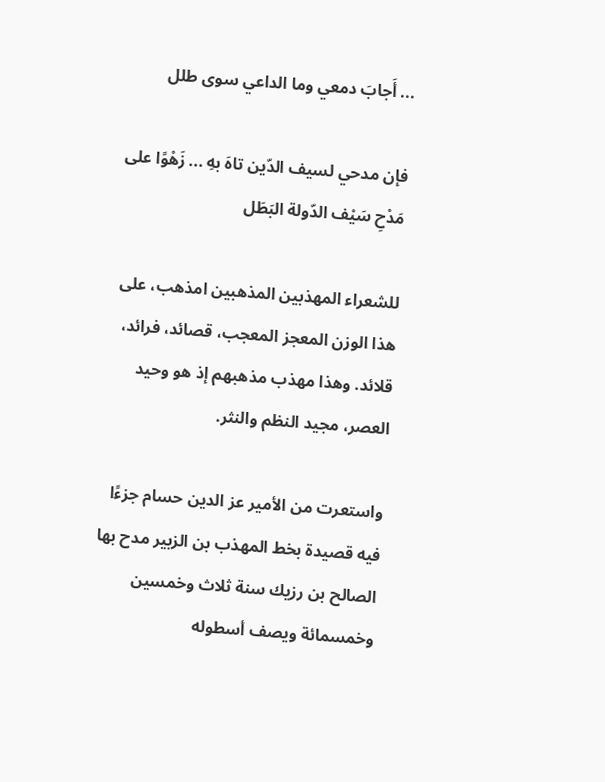... أَجابَ دمعي وما الداعي سوى طلل

فإن مدحي لسيف الدّين تاهَ بهِ ... زَهْوًا على مَدْحِ سَيْف الدّولة البَطَل

للشعراء المهذبين المذهبين امذهب، على هذا الوزن المعجز المعجب، قصائد، فرائد، قلائد. وهذا مهذب مذهبهم إذ هو وحيد العصر، مجيد النظم والنثر.

واستعرت من الأمير عز الدين حسام جزءًا فيه قصيدة بخط المهذب بن الزبير مدح بها الصالح بن رزيك سنة ثلاث وخمسين وخمسمائة ويصف أسطوله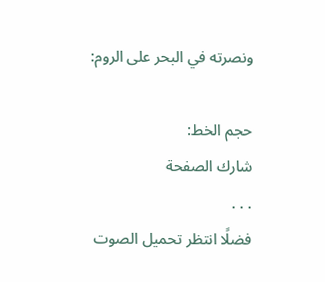ونصرته في البحر على الروم:

حجم الخط:
شارك الصفحة
. . .
فضلًا انتظر تحميل الصوت